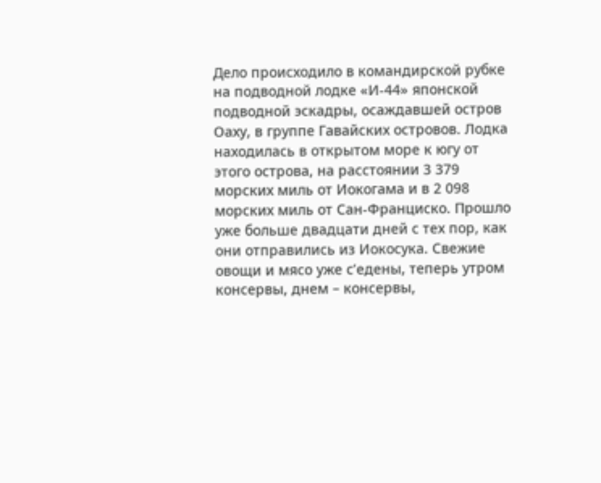Дело происходило в командирской рубке на подводной лодке «И-44» японской подводной эскадры, осаждавшей остров Оаху, в группе Гавайских островов. Лодка находилась в открытом море к югу от этого острова, на расстоянии 3 379 морских миль от Иокогама и в 2 098 морских миль от Сан-Франциско. Прошло уже больше двадцати дней с тех пор, как они отправились из Иокосука. Свежие овощи и мясо уже с’едены, теперь утром консервы, днем – консервы,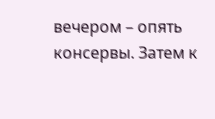вечером – опять консервы. Затем к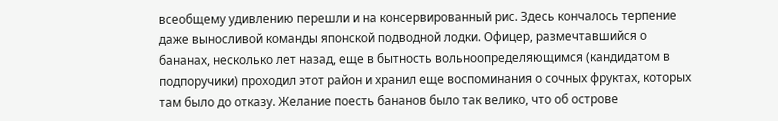всеобщему удивлению перешли и на консервированный рис. Здесь кончалось терпение даже выносливой команды японской подводной лодки. Офицер, размечтавшийся о бананах, несколько лет назад, еще в бытность вольноопределяющимся (кандидатом в подпоручики) проходил этот район и хранил еще воспоминания о сочных фруктах, которых там было до отказу. Желание поесть бананов было так велико, что об острове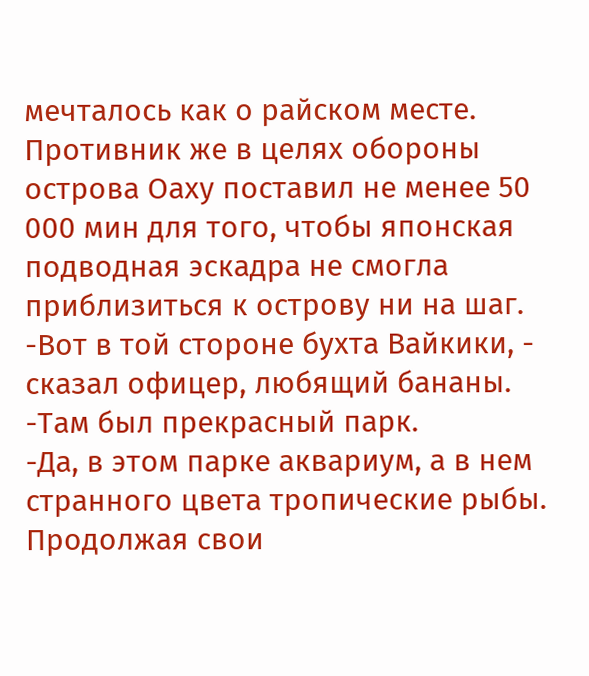мечталось как о райском месте. Противник же в целях обороны острова Оаху поставил не менее 50 000 мин для того, чтобы японская подводная эскадра не смогла приблизиться к острову ни на шаг.
-Вот в той стороне бухта Вайкики, - сказал офицер, любящий бананы.
-Там был прекрасный парк.
-Да, в этом парке аквариум, а в нем странного цвета тропические рыбы.
Продолжая свои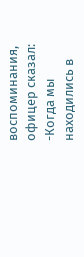воспоминания, офицер сказал:
-Когда мы находились в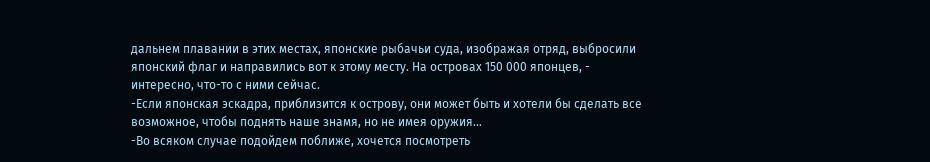дальнем плавании в этих местах, японские рыбачьи суда, изображая отряд, выбросили японский флаг и направились вот к этому месту. На островах 150 000 японцев, - интересно, что-то с ними сейчас.
-Если японская эскадра, приблизится к острову, они может быть и хотели бы сделать все возможное, чтобы поднять наше знамя, но не имея оружия…
-Во всяком случае подойдем поближе, хочется посмотреть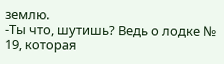землю.
-Ты что, шутишь? Ведь о лодке № 19, которая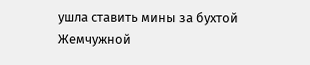ушла ставить мины за бухтой Жемчужной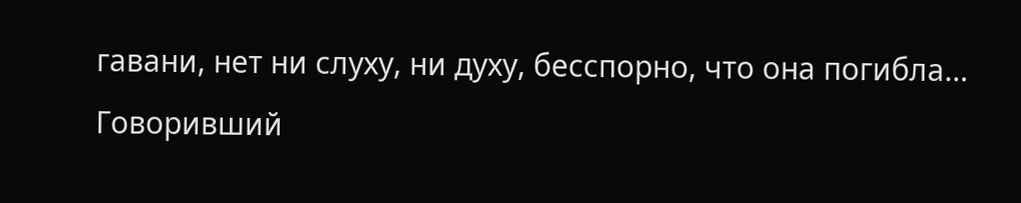гавани, нет ни слуху, ни духу, бесспорно, что она погибла…
Говоривший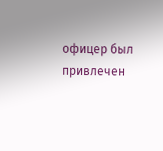офицер был привлечен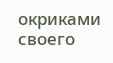окриками своего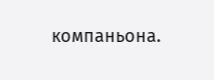компаньона.